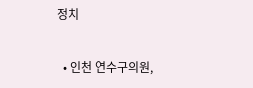정치

  • 인천 연수구의원,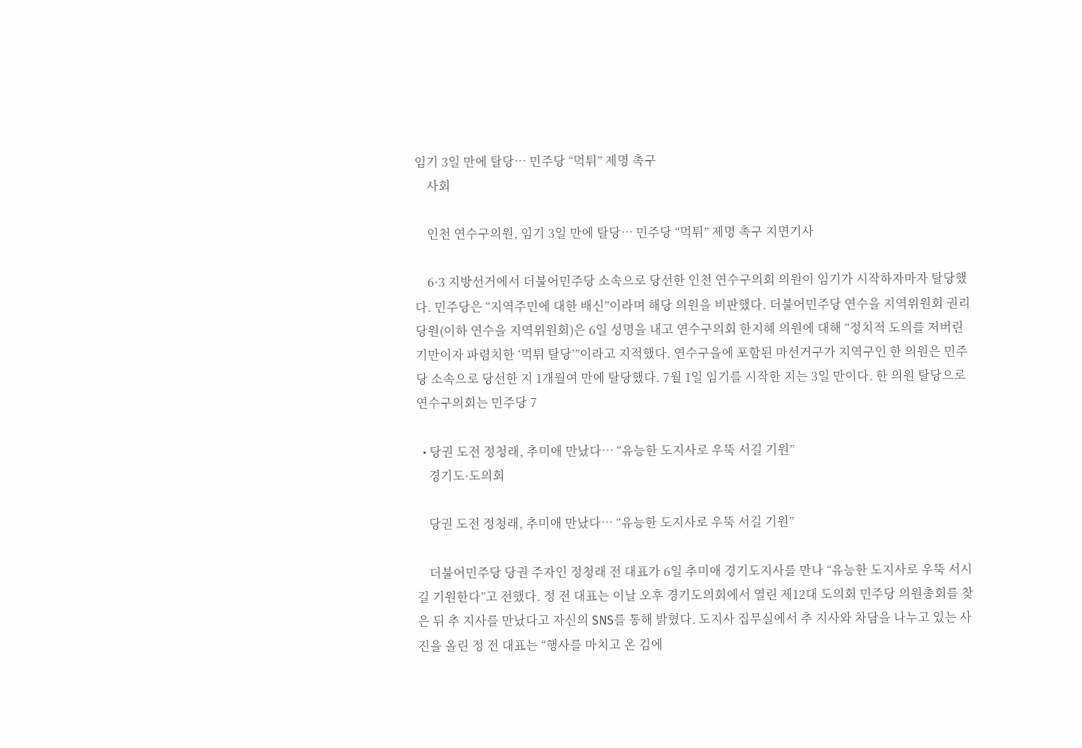임기 3일 만에 탈당… 민주당 “먹튀” 제명 촉구
    사회

    인천 연수구의원, 임기 3일 만에 탈당… 민주당 “먹튀” 제명 촉구 지면기사

    6·3 지방선거에서 더불어민주당 소속으로 당선한 인천 연수구의회 의원이 임기가 시작하자마자 탈당했다. 민주당은 “지역주민에 대한 배신”이라며 해당 의원을 비판했다. 더불어민주당 연수을 지역위원회 권리당원(이하 연수을 지역위원회)은 6일 성명을 내고 연수구의회 한지혜 의원에 대해 “정치적 도의를 저버린 기만이자 파렴치한 ‘먹튀 탈당’”이라고 지적했다. 연수구을에 포함된 마선거구가 지역구인 한 의원은 민주당 소속으로 당선한 지 1개월여 만에 탈당했다. 7월 1일 임기를 시작한 지는 3일 만이다. 한 의원 탈당으로 연수구의회는 민주당 7

  • 당권 도전 정청래, 추미애 만났다… “유능한 도지사로 우뚝 서길 기원”
    경기도·도의회

    당권 도전 정청래, 추미애 만났다… “유능한 도지사로 우뚝 서길 기원”

    더불어민주당 당권 주자인 정청래 전 대표가 6일 추미애 경기도지사를 만나 “유능한 도지사로 우뚝 서시길 기원한다”고 전했다. 정 전 대표는 이날 오후 경기도의회에서 열린 제12대 도의회 민주당 의원총회를 찾은 뒤 추 지사를 만났다고 자신의 SNS를 통해 밝혔다. 도지사 집무실에서 추 지사와 차담을 나누고 있는 사진을 올린 정 전 대표는 “행사를 마치고 온 김에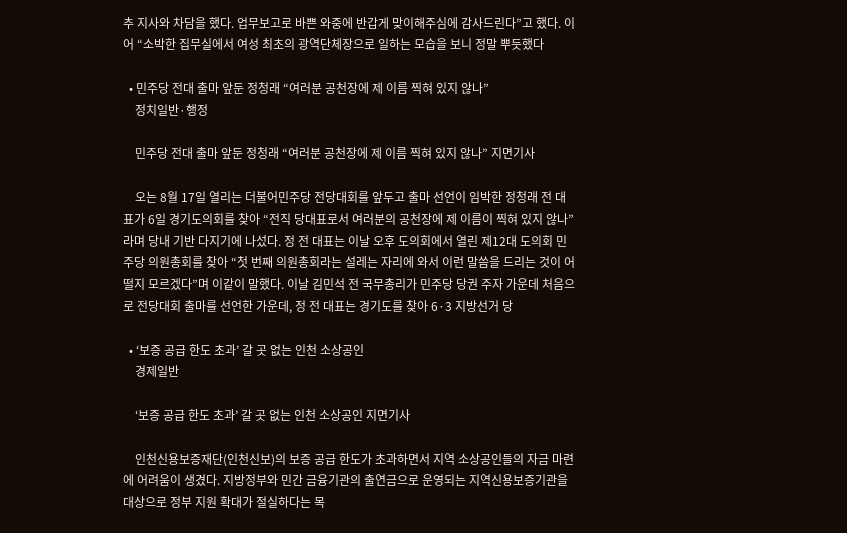추 지사와 차담을 했다. 업무보고로 바쁜 와중에 반갑게 맞이해주심에 감사드린다”고 했다. 이어 “소박한 집무실에서 여성 최초의 광역단체장으로 일하는 모습을 보니 정말 뿌듯했다

  • 민주당 전대 출마 앞둔 정청래 “여러분 공천장에 제 이름 찍혀 있지 않나”
    정치일반·행정

    민주당 전대 출마 앞둔 정청래 “여러분 공천장에 제 이름 찍혀 있지 않나” 지면기사

    오는 8월 17일 열리는 더불어민주당 전당대회를 앞두고 출마 선언이 임박한 정청래 전 대표가 6일 경기도의회를 찾아 “전직 당대표로서 여러분의 공천장에 제 이름이 찍혀 있지 않나”라며 당내 기반 다지기에 나섰다. 정 전 대표는 이날 오후 도의회에서 열린 제12대 도의회 민주당 의원총회를 찾아 “첫 번째 의원총회라는 설레는 자리에 와서 이런 말씀을 드리는 것이 어떨지 모르겠다”며 이같이 말했다. 이날 김민석 전 국무총리가 민주당 당권 주자 가운데 처음으로 전당대회 출마를 선언한 가운데, 정 전 대표는 경기도를 찾아 6·3 지방선거 당

  • ‘보증 공급 한도 초과’ 갈 곳 없는 인천 소상공인
    경제일반

    ‘보증 공급 한도 초과’ 갈 곳 없는 인천 소상공인 지면기사

    인천신용보증재단(인천신보)의 보증 공급 한도가 초과하면서 지역 소상공인들의 자금 마련에 어려움이 생겼다. 지방정부와 민간 금융기관의 출연금으로 운영되는 지역신용보증기관을 대상으로 정부 지원 확대가 절실하다는 목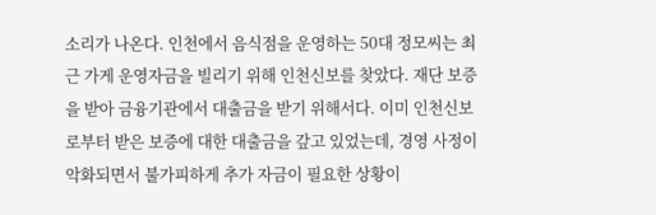소리가 나온다. 인천에서 음식점을 운영하는 50대 정모씨는 최근 가게 운영자금을 빌리기 위해 인천신보를 찾았다. 재단 보증을 받아 금융기관에서 대출금을 받기 위해서다. 이미 인천신보로부터 받은 보증에 대한 대출금을 갚고 있었는데, 경영 사정이 악화되면서 불가피하게 추가 자금이 필요한 상황이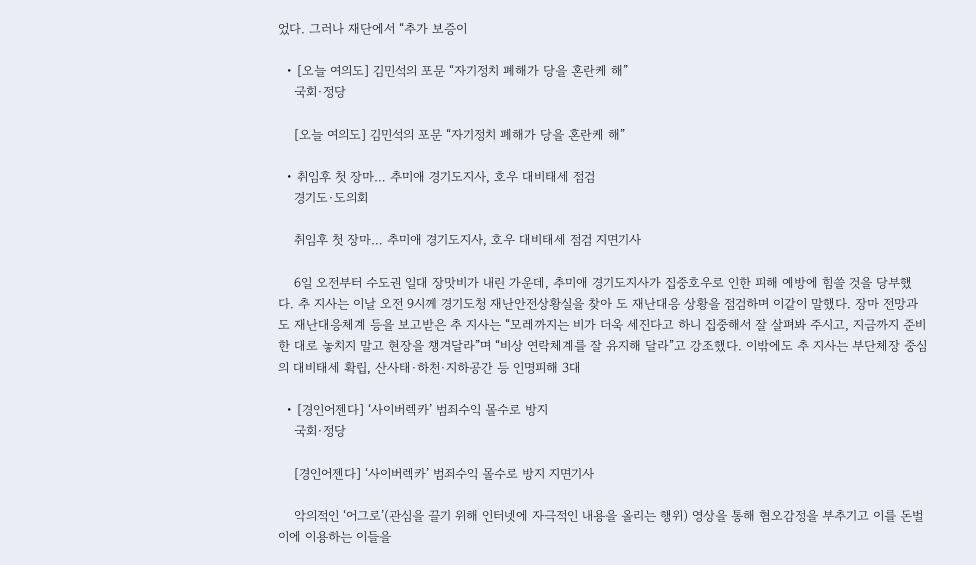었다. 그러나 재단에서 “추가 보증이

  • [오늘 여의도] 김민석의 포문 “자기정치 폐해가 당을 혼란케 해”
    국회·정당

    [오늘 여의도] 김민석의 포문 “자기정치 폐해가 당을 혼란케 해”

  • 취임후 첫 장마… 추미애 경기도지사, 호우 대비태세 점검
    경기도·도의회

    취임후 첫 장마… 추미애 경기도지사, 호우 대비태세 점검 지면기사

    6일 오전부터 수도권 일대 장맛비가 내린 가운데, 추미애 경기도지사가 집중호우로 인한 피해 예방에 힘쓸 것을 당부했다. 추 지사는 이날 오전 9시께 경기도청 재난안전상황실을 찾아 도 재난대응 상황을 점검하며 이같이 말했다. 장마 전망과 도 재난대응체계 등을 보고받은 추 지사는 “모레까지는 비가 더욱 세진다고 하니 집중해서 잘 살펴봐 주시고, 지금까지 준비한 대로 놓치지 말고 현장을 챙겨달라”며 “비상 연락체계를 잘 유지해 달라”고 강조했다. 이밖에도 추 지사는 부단체장 중심의 대비태세 확립, 산사태·하천·지하공간 등 인명피해 3대

  • [경인어젠다] ‘사이버렉카’ 범죄수익 몰수로 방지
    국회·정당

    [경인어젠다] ‘사이버렉카’ 범죄수익 몰수로 방지 지면기사

    악의적인 ‘어그로’(관심을 끌기 위해 인터넷에 자극적인 내용을 올리는 행위) 영상을 통해 혐오감정을 부추기고 이를 돈벌이에 이용하는 이들을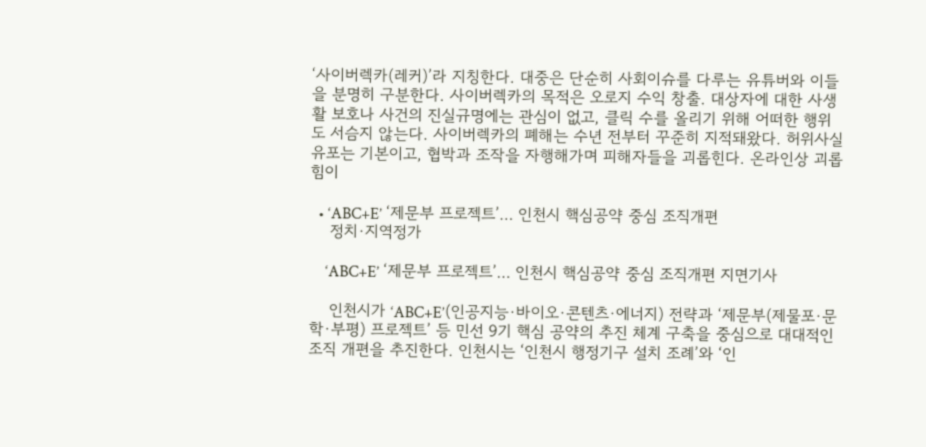‘사이버렉카(레커)’라 지칭한다. 대중은 단순히 사회이슈를 다루는 유튜버와 이들을 분명히 구분한다. 사이버렉카의 목적은 오로지 수익 창출. 대상자에 대한 사생활 보호나 사건의 진실규명에는 관심이 없고, 클릭 수를 올리기 위해 어떠한 행위도 서슴지 않는다. 사이버렉카의 폐해는 수년 전부터 꾸준히 지적돼왔다. 허위사실 유포는 기본이고, 협박과 조작을 자행해가며 피해자들을 괴롭힌다. 온라인상 괴롭힘이

  • ‘ABC+E’ ‘제문부 프로젝트’… 인천시 핵심공약 중심 조직개편
    정치·지역정가

    ‘ABC+E’ ‘제문부 프로젝트’… 인천시 핵심공약 중심 조직개편 지면기사

    인천시가 ‘ABC+E’(인공지능·바이오·콘텐츠·에너지) 전략과 ‘제문부(제물포·문학·부평) 프로젝트’ 등 민선 9기 핵심 공약의 추진 체계 구축을 중심으로 대대적인 조직 개편을 추진한다. 인천시는 ‘인천시 행정기구 설치 조례’와 ‘인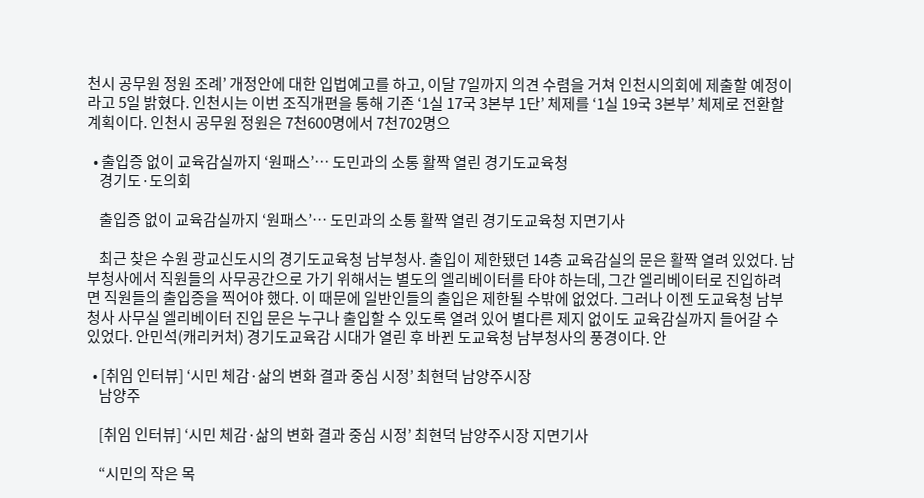천시 공무원 정원 조례’ 개정안에 대한 입법예고를 하고, 이달 7일까지 의견 수렴을 거쳐 인천시의회에 제출할 예정이라고 5일 밝혔다. 인천시는 이번 조직개편을 통해 기존 ‘1실 17국 3본부 1단’ 체제를 ‘1실 19국 3본부’ 체제로 전환할 계획이다. 인천시 공무원 정원은 7천600명에서 7천702명으

  • 출입증 없이 교육감실까지 ‘원패스’… 도민과의 소통 활짝 열린 경기도교육청
    경기도·도의회

    출입증 없이 교육감실까지 ‘원패스’… 도민과의 소통 활짝 열린 경기도교육청 지면기사

    최근 찾은 수원 광교신도시의 경기도교육청 남부청사. 출입이 제한됐던 14층 교육감실의 문은 활짝 열려 있었다. 남부청사에서 직원들의 사무공간으로 가기 위해서는 별도의 엘리베이터를 타야 하는데, 그간 엘리베이터로 진입하려면 직원들의 출입증을 찍어야 했다. 이 때문에 일반인들의 출입은 제한될 수밖에 없었다. 그러나 이젠 도교육청 남부청사 사무실 엘리베이터 진입 문은 누구나 출입할 수 있도록 열려 있어 별다른 제지 없이도 교육감실까지 들어갈 수 있었다. 안민석(캐리커처) 경기도교육감 시대가 열린 후 바뀐 도교육청 남부청사의 풍경이다. 안

  • [취임 인터뷰] ‘시민 체감·삶의 변화 결과 중심 시정’ 최현덕 남양주시장
    남양주

    [취임 인터뷰] ‘시민 체감·삶의 변화 결과 중심 시정’ 최현덕 남양주시장 지면기사

    “시민의 작은 목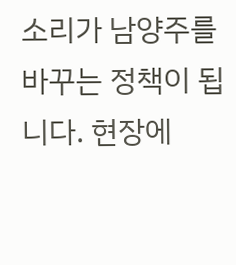소리가 남양주를 바꾸는 정책이 됩니다. 현장에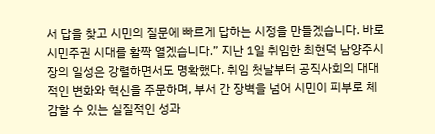서 답을 찾고 시민의 질문에 빠르게 답하는 시정을 만들겠습니다. 바로 시민주권 시대를 활짝 열겠습니다.” 지난 1일 취임한 최현덕 남양주시장의 일성은 강렬하면서도 명확했다. 취임 첫날부터 공직사회의 대대적인 변화와 혁신을 주문하며, 부서 간 장벽을 넘어 시민이 피부로 체감할 수 있는 실질적인 성과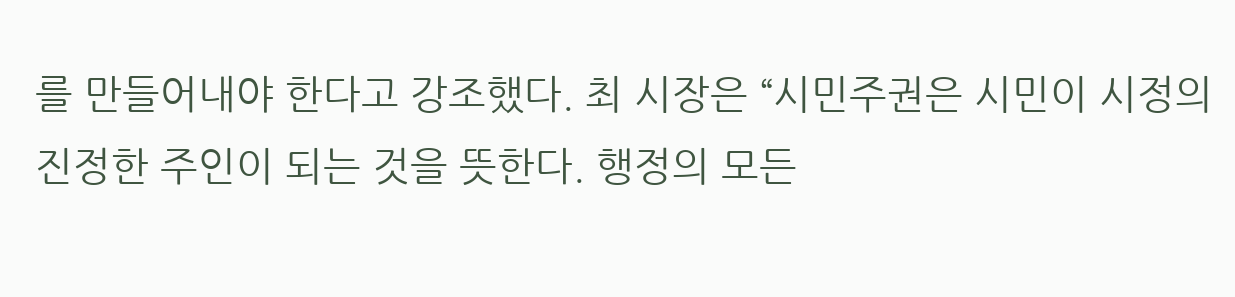를 만들어내야 한다고 강조했다. 최 시장은 “시민주권은 시민이 시정의 진정한 주인이 되는 것을 뜻한다. 행정의 모든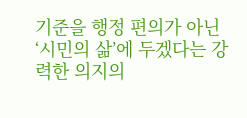기준을 행정 편의가 아닌 ‘시민의 삶’에 두겠다는 강력한 의지의